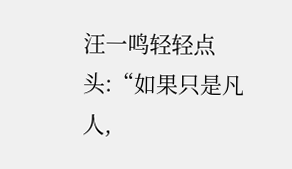汪一鸣轻轻点头:“如果只是凡人,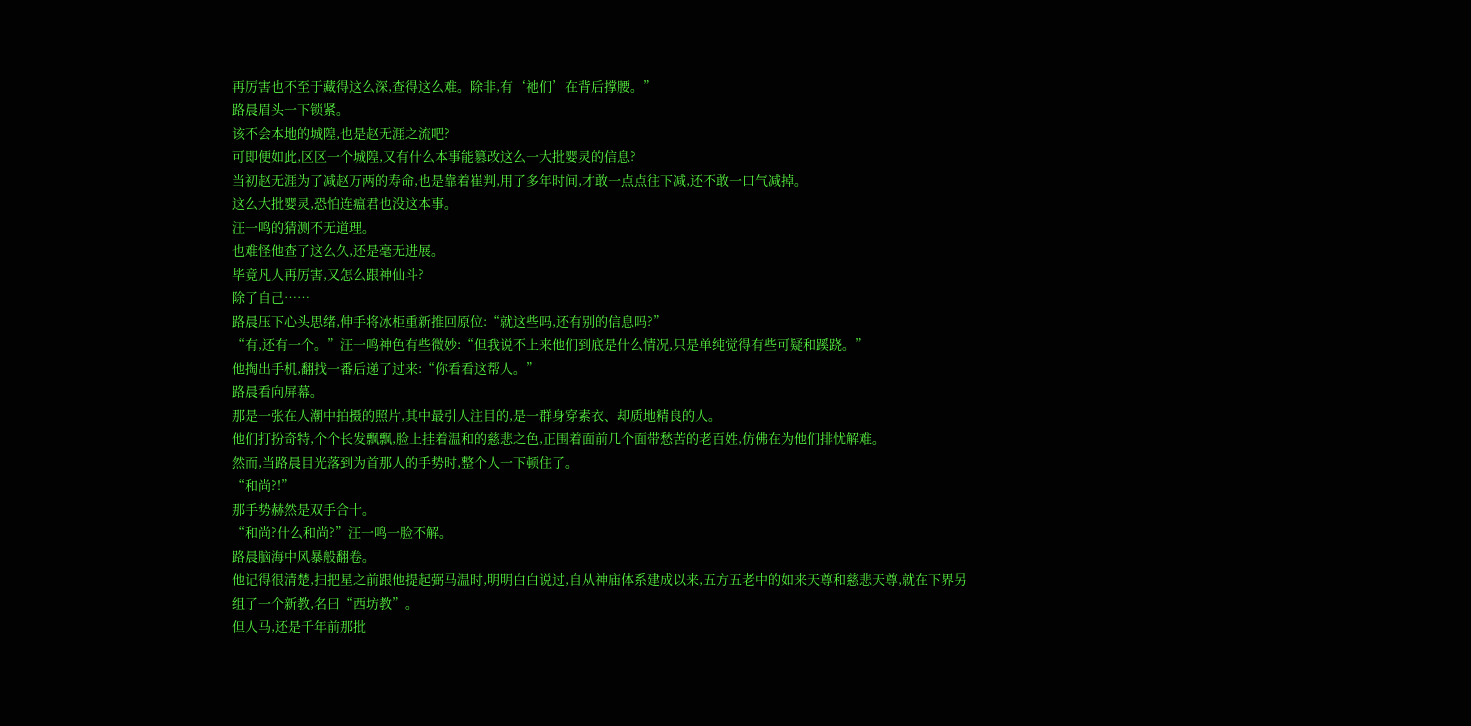再厉害也不至于藏得这么深,查得这么难。除非,有‘祂们’在背后撑腰。”
路晨眉头一下锁紧。
该不会本地的城隍,也是赵无涯之流吧?
可即便如此,区区一个城隍,又有什么本事能篡改这么一大批婴灵的信息?
当初赵无涯为了减赵万两的寿命,也是靠着崔判,用了多年时间,才敢一点点往下减,还不敢一口气减掉。
这么大批婴灵,恐怕连瘟君也没这本事。
汪一鸣的猜测不无道理。
也难怪他查了这么久,还是毫无进展。
毕竟凡人再厉害,又怎么跟神仙斗?
除了自己……
路晨压下心头思绪,伸手将冰柜重新推回原位:“就这些吗,还有别的信息吗?”
“有,还有一个。”汪一鸣神色有些微妙:“但我说不上来他们到底是什么情况,只是单纯觉得有些可疑和蹊跷。”
他掏出手机,翻找一番后递了过来:“你看看这帮人。”
路晨看向屏幕。
那是一张在人潮中拍摄的照片,其中最引人注目的,是一群身穿素衣、却质地精良的人。
他们打扮奇特,个个长发飘飘,脸上挂着温和的慈悲之色,正围着面前几个面带愁苦的老百姓,仿佛在为他们排忧解难。
然而,当路晨目光落到为首那人的手势时,整个人一下顿住了。
“和尚?!”
那手势赫然是双手合十。
“和尚?什么和尚?”汪一鸣一脸不解。
路晨脑海中风暴般翻卷。
他记得很清楚,扫把星之前跟他提起弼马温时,明明白白说过,自从神庙体系建成以来,五方五老中的如来天尊和慈悲天尊,就在下界另组了一个新教,名曰“西坊教”。
但人马,还是千年前那批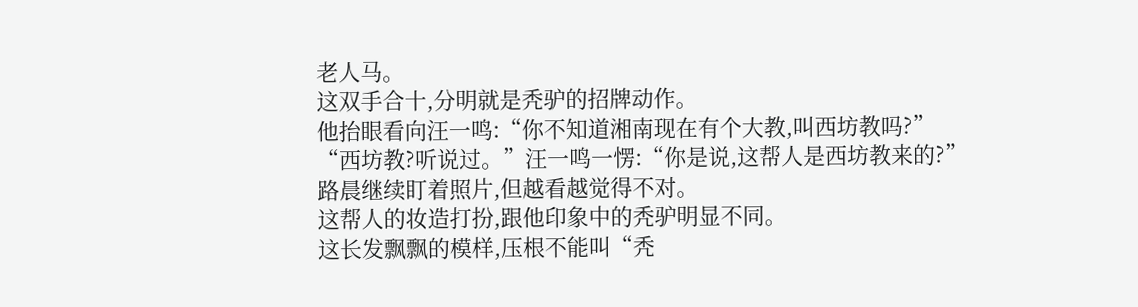老人马。
这双手合十,分明就是秃驴的招牌动作。
他抬眼看向汪一鸣:“你不知道湘南现在有个大教,叫西坊教吗?”
“西坊教?听说过。”汪一鸣一愣:“你是说,这帮人是西坊教来的?”
路晨继续盯着照片,但越看越觉得不对。
这帮人的妆造打扮,跟他印象中的秃驴明显不同。
这长发飘飘的模样,压根不能叫“秃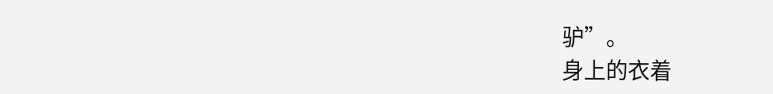驴”。
身上的衣着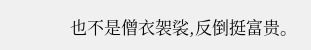也不是僧衣袈裟,反倒挺富贵。